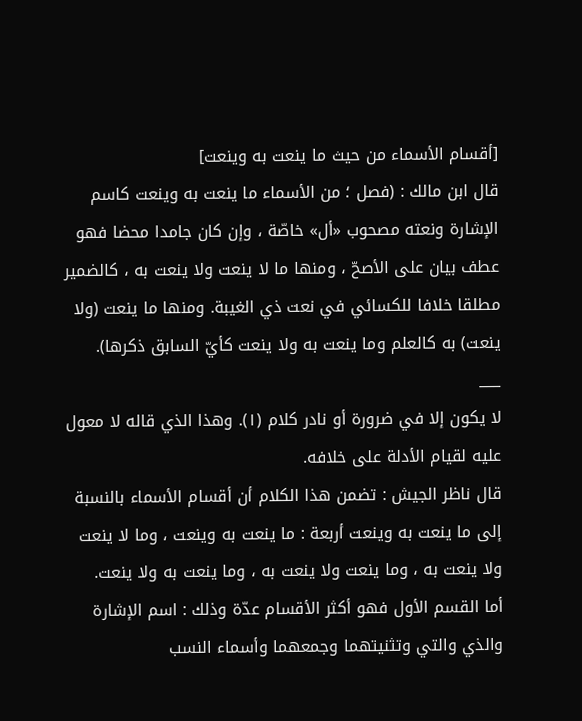[أقسام الأسماء من حيث ما ينعت به وينعت]
قال ابن مالك : (فصل ؛ من الأسماء ما ينعت به وينعت كاسم الإشارة ونعته مصحوب «أل» خاصّة ، وإن كان جامدا محضا فهو عطف بيان على الأصحّ ، ومنها ما لا ينعت ولا ينعت به ، كالضمير مطلقا خلافا للكسائي في نعت ذي الغيبة. ومنها ما ينعت (ولا ينعت) به كالعلم وما ينعت به ولا ينعت كأيّ السابق ذكرها).
___
لا يكون إلا في ضرورة أو نادر كلام (١). وهذا الذي قاله لا معول عليه لقيام الأدلة على خلافه.
قال ناظر الجيش : تضمن هذا الكلام أن أقسام الأسماء بالنسبة إلى ما ينعت به وينعت أربعة : ما ينعت به وينعت ، وما لا ينعت ولا ينعت به ، وما ينعت ولا ينعت به ، وما ينعت به ولا ينعت.
أما القسم الأول فهو أكثر الأقسام عدّة وذلك : اسم الإشارة والذي والتي وتثنيتهما وجمعهما وأسماء النسب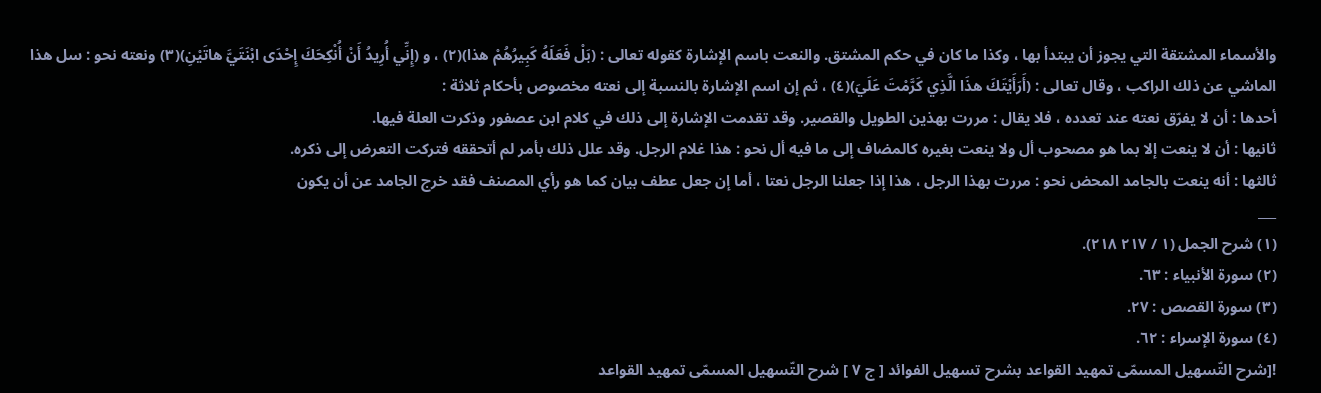والأسماء المشتقة التي يجوز أن يبتدأ بها ، وكذا ما كان في حكم المشتق. والنعت باسم الإشارة كقوله تعالى : (بَلْ فَعَلَهُ كَبِيرُهُمْ هذا)(٢) ، و (إِنِّي أُرِيدُ أَنْ أُنْكِحَكَ إِحْدَى ابْنَتَيَّ هاتَيْنِ)(٣) ونعته نحو : سل هذا الماشي عن ذلك الراكب ، وقال تعالى : (أَرَأَيْتَكَ هذَا الَّذِي كَرَّمْتَ عَلَيَ)(٤) ، ثم إن اسم الإشارة بالنسبة إلى نعته مخصوص بأحكام ثلاثة :
أحدها : أن لا يفرّق نعته عند تعدده ، فلا يقال : مررت بهذين الطويل والقصير. وقد تقدمت الإشارة إلى ذلك في كلام ابن عصفور وذكرت العلة فيها.
ثانيها : أن لا ينعت إلا بما هو مصحوب أل ولا ينعت بغيره كالمضاف إلى ما فيه أل نحو : هذا غلام الرجل. وقد علل ذلك بأمر لم أتحققه فتركت التعرض إلى ذكره.
ثالثها : أنه ينعت بالجامد المحض نحو : مررت بهذا الرجل ، هذا إذا جعلنا الرجل نعتا ، أما إن جعل عطف بيان كما هو رأي المصنف فقد خرج الجامد عن أن يكون
___
(١) شرح الجمل (١ / ٢١٧ ٢١٨).
(٢) سورة الأنبياء : ٦٣.
(٣) سورة القصص : ٢٧.
(٤) سورة الإسراء : ٦٢.
![شرح التّسهيل المسمّى تمهيد القواعد بشرح تسهيل الفوائد [ ج ٧ ] شرح التّسهيل المسمّى تمهيد القواعد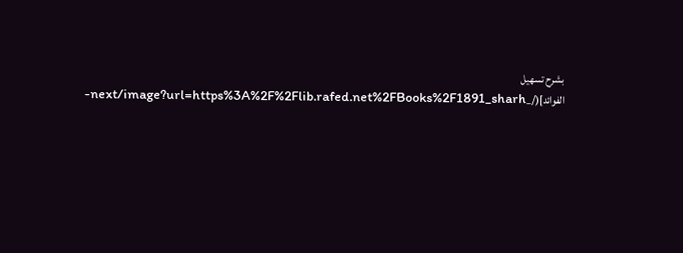بشرح تسهيل الفوائد](/_next/image?url=https%3A%2F%2Flib.rafed.net%2FBooks%2F1891_sharh-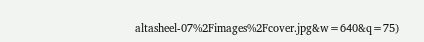altasheel-07%2Fimages%2Fcover.jpg&w=640&q=75)